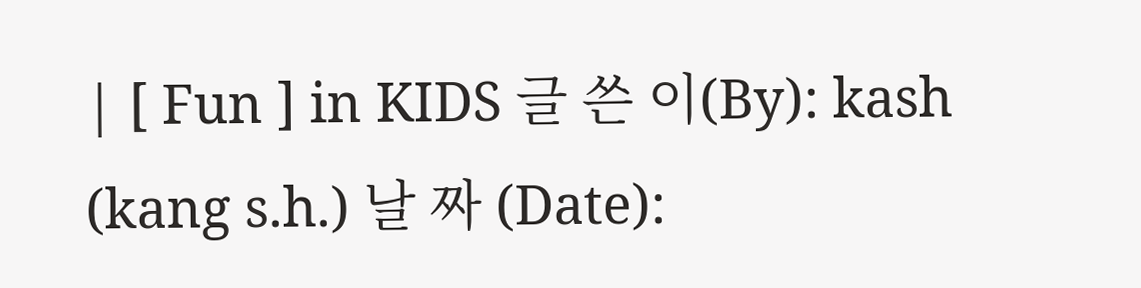| [ Fun ] in KIDS 글 쓴 이(By): kash (kang s.h.) 날 짜 (Date):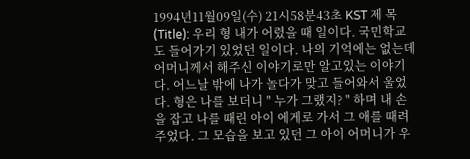1994년11월09일(수) 21시58분43초 KST 제 목(Title): 우리 형 내가 어렸을 때 일이다. 국민학교도 들어가기 있었던 일이다. 나의 기억에는 없는데 어머니께서 해주신 이야기로만 알고있는 이야기다. 어느날 밖에 나가 놀다가 맞고 들어와서 울었다. 형은 나를 보더니 " 누가 그랬지? " 하며 내 손을 잡고 나를 때린 아이 에게로 가서 그 애를 때려 주었다. 그 모습을 보고 있던 그 아이 어머니가 우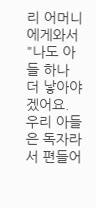리 어머니에게와서 "나도 아들 하나 더 낳아야 겠어요. 우리 아들 은 독자라서 편들어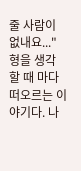줄 사람이 없내요..." 형을 생각 할 때 마다 떠오르는 이야기다. 나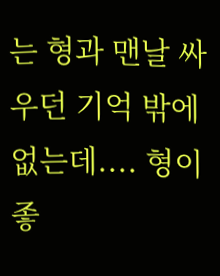는 형과 맨날 싸우던 기억 밖에 없는데.... 형이 좋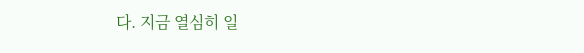다. 지금 열심히 일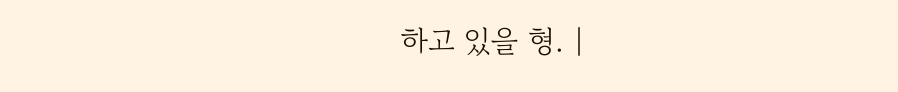하고 있을 형. |